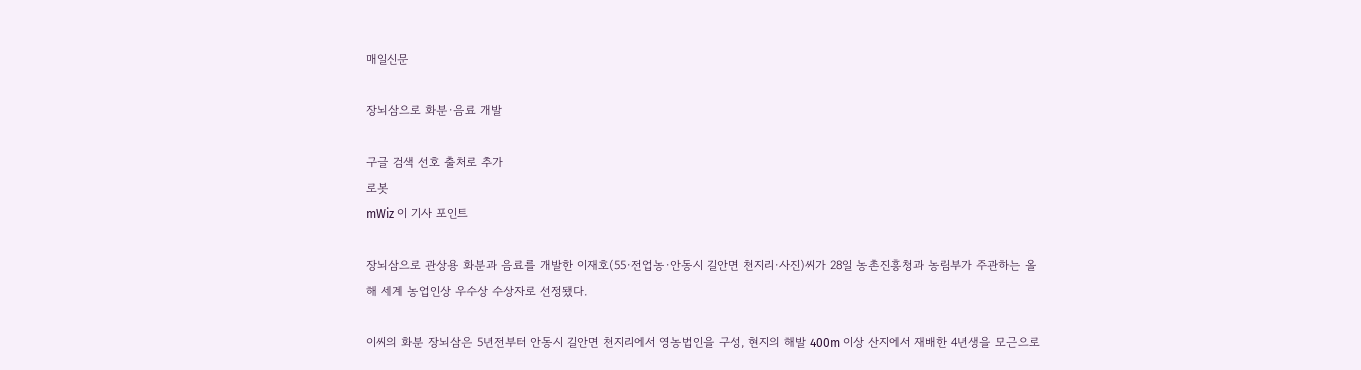매일신문

장뇌삼으로 화분·음료 개발

구글 검색 선호 출처로 추가
로봇
mWiz 이 기사 포인트

장뇌삼으로 관상용 화분과 음료를 개발한 이재호(55·전업농·안동시 길안면 천지리·사진)씨가 28일 농촌진흥청과 농림부가 주관하는 올해 세계 농업인상 우수상 수상자로 선정됐다.

이씨의 화분 장뇌삼은 5년전부터 안동시 길안면 천지리에서 영농법인을 구성, 현지의 해발 400m 이상 산지에서 재배한 4년생을 모근으로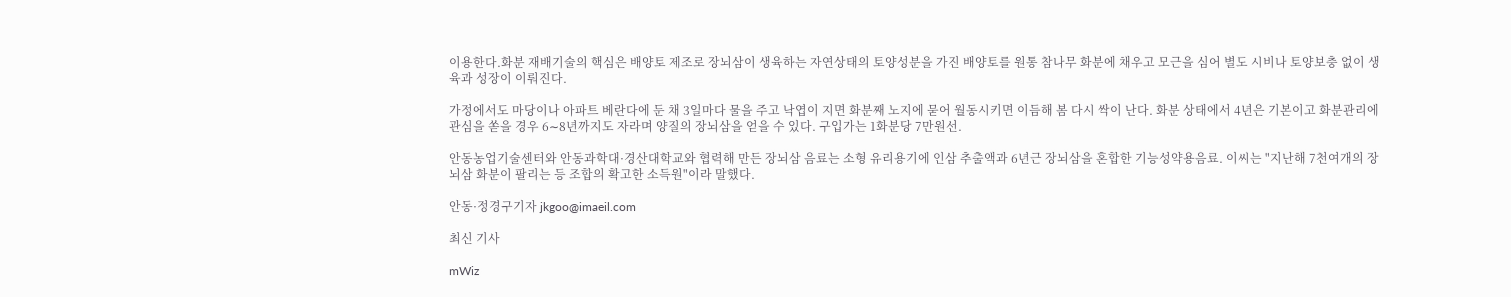이용한다.화분 재배기술의 핵심은 배양토 제조로 장뇌삼이 생육하는 자연상태의 토양성분을 가진 배양토를 원통 참나무 화분에 채우고 모근을 심어 별도 시비나 토양보충 없이 생육과 성장이 이뤄진다.

가정에서도 마당이나 아파트 베란다에 둔 채 3일마다 물을 주고 낙엽이 지면 화분째 노지에 묻어 월동시키면 이듬해 봄 다시 싹이 난다. 화분 상태에서 4년은 기본이고 화분관리에 관심을 쏟을 경우 6∼8년까지도 자라며 양질의 장뇌삼을 얻을 수 있다. 구입가는 1화분당 7만원선.

안동농업기술센터와 안동과학대·경산대학교와 협력해 만든 장뇌삼 음료는 소형 유리용기에 인삼 추출액과 6년근 장뇌삼을 혼합한 기능성약용음료. 이씨는 "지난해 7천여개의 장뇌삼 화분이 팔리는 등 조합의 확고한 소득원"이라 말했다.

안동·정경구기자 jkgoo@imaeil.com

최신 기사

mWiz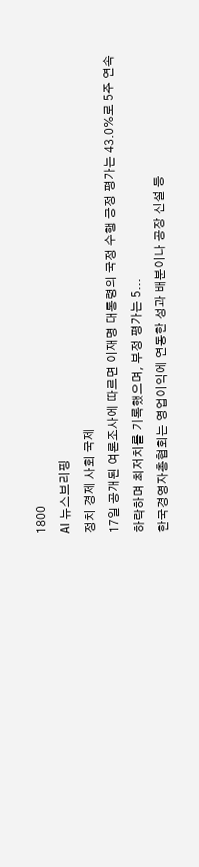1800
AI 뉴스브리핑
정치 경제 사회 국제
17일 공개된 여론조사에 따르면 이재명 대통령의 국정 수행 긍정 평가는 43.0%로 5주 연속 하락하며 최저치를 기록했으며, 부정 평가는 5...
한국경영자총협회는 영업이익에 연동한 성과 배분이나 공장 신설 등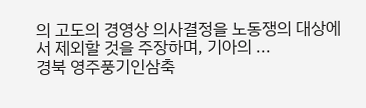의 고도의 경영상 의사결정을 노동쟁의 대상에서 제외할 것을 주장하며, 기아의 ...
경북 영주풍기인삼축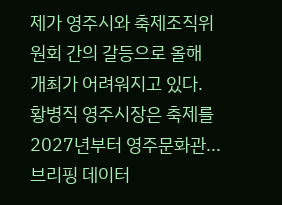제가 영주시와 축제조직위원회 간의 갈등으로 올해 개최가 어려워지고 있다. 황병직 영주시장은 축제를 2027년부터 영주문화관...
브리핑 데이터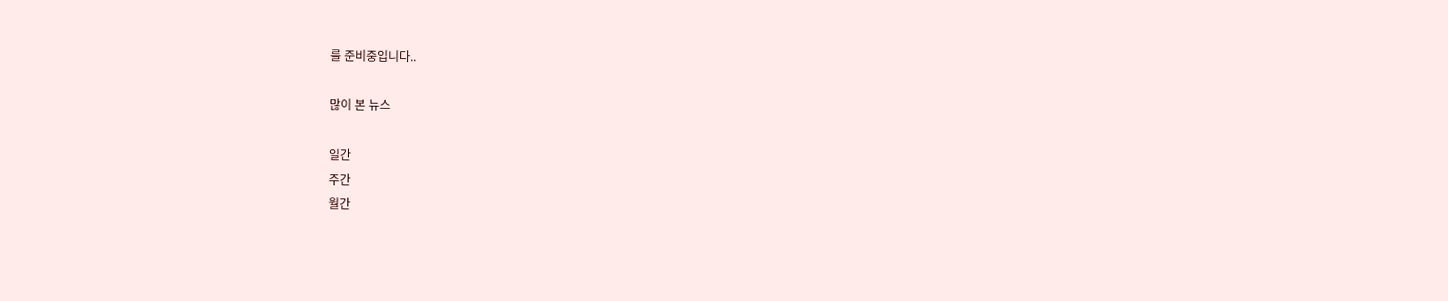를 준비중입니다..

많이 본 뉴스

일간
주간
월간